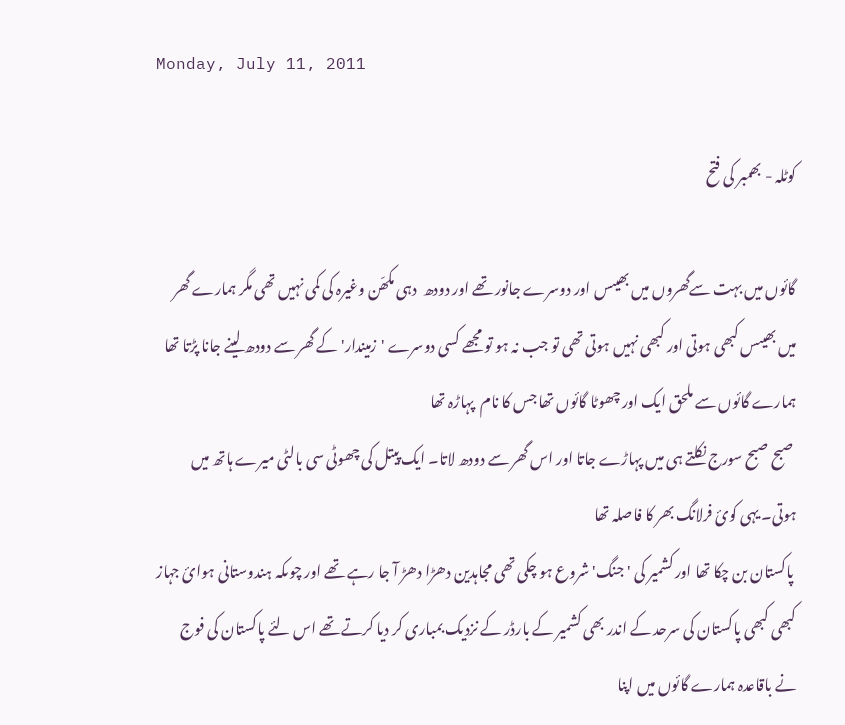Monday, July 11, 2011

کوٹلہ - بھمبر کی فتح

گائوں میں بہت سےگھروں میں بھیںس اور دوسرے جانور تھے اور دودھ  دہی مکھّن وغیرہ کی کمی نہیں تھی مگر ہمارے گھر میں بھیںس کبھی ہوتی اور کبھی نہیں ہوتی تھی تو جب نہ ہو تو مجھے کسی دوسرے 'زمیندار' کے گھر سے دودھ لینے جانا پڑتا تھا ہمارے گائوں سے ملحق ایک اور چھوٹا گائوں تھا جس کا نام  پہاڑہ تھا
 صبح صبح سورج نکلتے ہی میں پہاڑے جاتا اور اس گھر سے دودھ لاتا۔ ایک پیتل کی چھوٹی سی بالٹی میرے ہاتھ میں ہوتی۔ یہی کوئ فرلانگ بھر کا فاصلہ تھا
 پاکستان بن چکا تھا اور کشمیر کی 'جنگ' شروع ہو چکی تھی مجاہدین دھڑا دھڑ آ جا رہے تھے اور چوںکہ ہندوستانی ہوائ جہاز کبھی کبھی پاکستان کی سرحد کے اندر بھی کشمیر کے بارڈر کے نزدیک بمباری کر دیا کرتے تھے اس لئے پاکستان کی فوج نے باقاعدہ ہمارے گائوں میں اپنا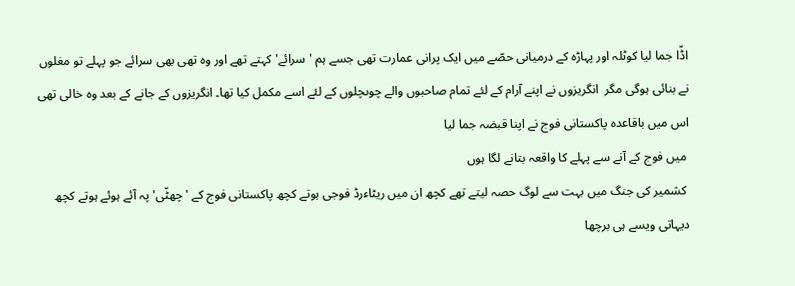اڈّا جما لیا کوٹلہ اور پہاڑہ کے درمیانی حصّے میں ایک پرانی عمارت تھی جسے ہم 'سرائے' کہتے تھے اور وہ تھی بھی سرائے جو پہلے تو مغلوں نے بنائی ہوگی مگر  انگریزوں نے اپنے آرام کے لئے تمام صاحبوں والے چوںچلوں کے لئے اسے مکمل کیا تھا۔ انگریزوں کے جانے کے بعد وہ خالی تھی اس میں باقاعدہ پاکستانی فوج نے اپنا قبضہ جما لیا
 میں فوج کے آنے سے پہلے کا واقعہ بتانے لگا ہوں
 کشمیر کی جنگ میں بہت سے لوگ حصہ لیتے تھے کچھ ان میں ریٹاءرڈ فوجی ہوتے کچھ پاکستانی فوج کے 'چھٹّی' پہ آئے ہوئے ہوتے کچھ دیہاتی ویسے ہی برچھا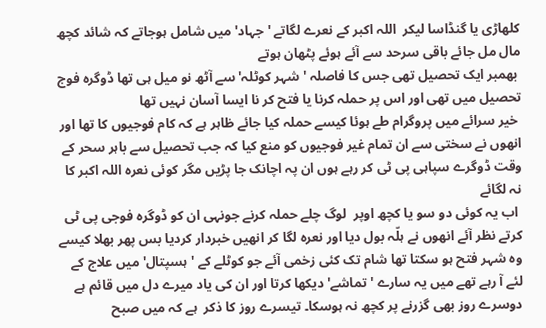کلھاڑی یا گنڈاسا لیکر  اللہ اکبر کے نعرے لگاتے 'جہاد' میں شامل ہوجاتے کہ شائد کچھ مال مل جائے باقی سرحد سے آئے ہوئے پٹھان ہوتے
 بھمبر ایک تحصیل تھی جس کا فاصلہ 'شہر کوٹلہ' سے آٹھ نو میل ہی تھا ڈوگرہ فوج تحصیل میں تھی اور اس پر حملہ کرنا یا فتح کر نا ایسا آسان نہیں تھا
 خیر سرائے میں پروگرام طے ہوئا کیسے حملہ کیا جائے ظاہر ہے کہ کام فوجیوں کا تھا اور انھوں نے سختی سے ان تمام غیر فوجیوں کو منع کیا کہ جب تحصیل سے باہر سحر کے وقت ڈوگرے سپاہی پی ٹی کر رہے ہوں ان پہ اچانک جا پڑیں مگر کوئی نعرہ اللہ اکبر کا نہ لگائے
 اب یہ کوئی دو سو یا کچھ اوپر  لوگ چلے حملہ کرنے جونہی ان کو ڈوگرہ فوجی پی ٹی کرتے نظر آئے انھوں نے ہلّہ بول دیا اور نعرہ لگا کر انھیں خبردار کردیا بس پھر بھلا کیسے وہ شہر فتح ہو سکتا تھا شام تک کئی زخمی آئے جو کوٹلے کے 'ہسپتال' میں علاج کے لئے آ رہے تھے میں یہ سارے 'تماشے' دیکھا کرتا اور ان کی یاد میرے دل میں قائم ہے
دوسرے روز بھی گزرنے پر کچھ نہ ہوسکا۔ تیسرے روز کا ذکر  ہے کہ میں صبح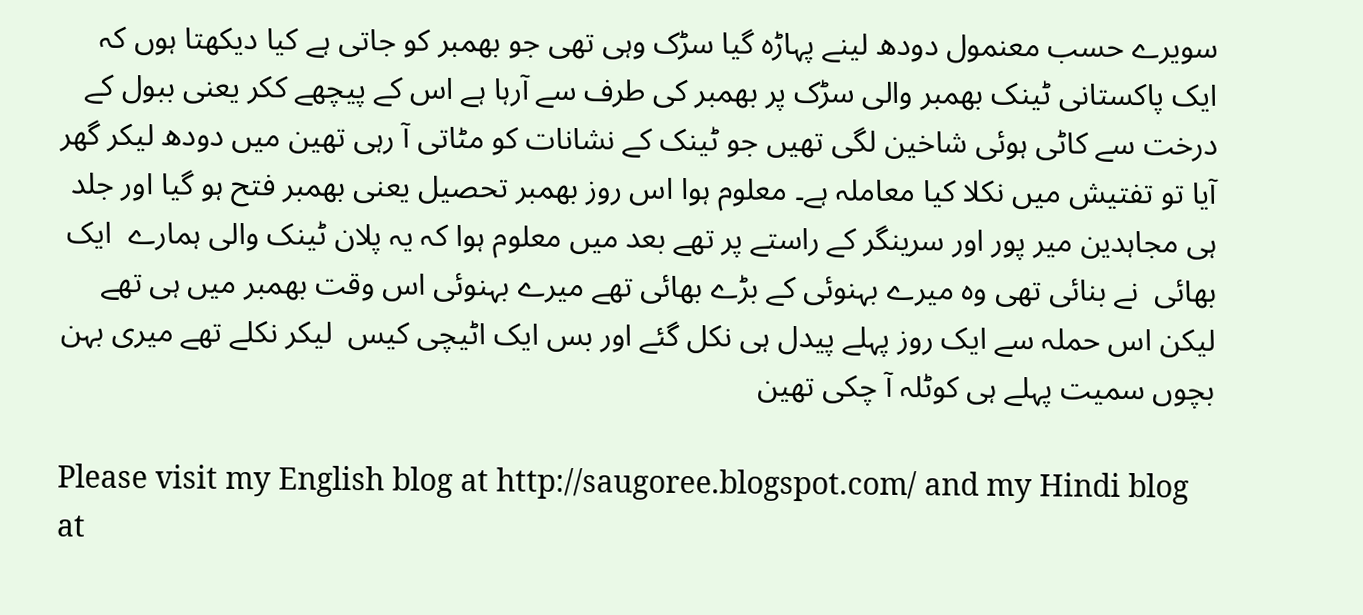سویرے حسب معنمول دودھ لینے پہاڑہ گیا سڑک وہی تھی جو بھمبر کو جاتی ہے کیا دیکھتا ہوں کہ ایک پاکستانی ٹینک بھمبر والی سڑک پر بھمبر کی طرف سے آرہا ہے اس کے پیچھے ککر یعنی ببول کے درخت سے کاٹی ہوئی شاخین لگی تھیں جو ٹینک کے نشانات کو مٹاتی آ رہی تھین میں دودھ لیکر گھر آیا تو تفتیش میں نکلا کیا معاملہ ہے۔ معلوم ہوا اس روز بھمبر تحصیل یعنی بھمبر فتح ہو گیا اور جلد ہی مجاہدین میر پور اور سرینگر کے راستے پر تھے بعد میں معلوم ہوا کہ یہ پلان ٹینک والی ہمارے  ایک بھائی  نے بنائی تھی وہ میرے بہنوئی کے بڑے بھائی تھے میرے بہنوئی اس وقت بھمبر میں ہی تھے لیکن اس حملہ سے ایک روز پہلے پیدل ہی نکل گئے اور بس ایک اٹیچی کیس  لیکر نکلے تھے میری بہن بچوں سمیت پہلے ہی کوٹلہ آ چکی تھین

Please visit my English blog at http://saugoree.blogspot.com/ and my Hindi blog at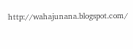http://wahajunana.blogspot.com/